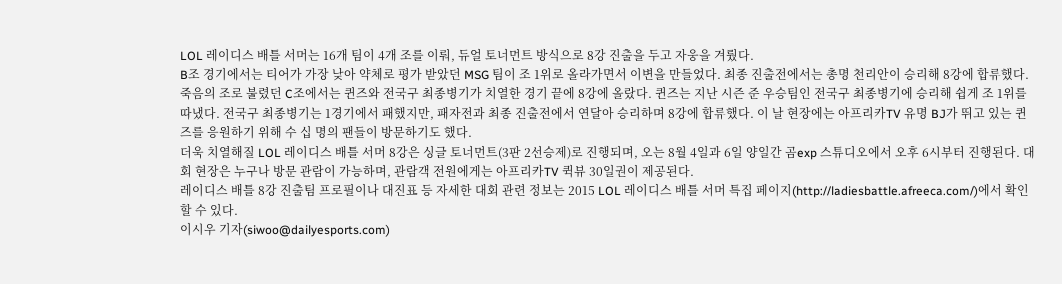LOL 레이디스 배틀 서머는 16개 팀이 4개 조를 이뤄, 듀얼 토너먼트 방식으로 8강 진출을 두고 자웅을 겨뤘다.
B조 경기에서는 티어가 가장 낮아 약체로 평가 받았던 MSG 팀이 조 1위로 올라가면서 이변을 만들었다. 최종 진출전에서는 총명 천리안이 승리해 8강에 합류했다.
죽음의 조로 불렸던 C조에서는 퀸즈와 전국구 최종병기가 치열한 경기 끝에 8강에 올랐다. 퀸즈는 지난 시즌 준 우승팀인 전국구 최종병기에 승리해 쉽게 조 1위를 따냈다. 전국구 최종병기는 1경기에서 패했지만, 패자전과 최종 진출전에서 연달아 승리하며 8강에 합류했다. 이 날 현장에는 아프리카TV 유명 BJ가 뛰고 있는 퀸즈를 응원하기 위해 수 십 명의 팬들이 방문하기도 했다.
더욱 치열해질 LOL 레이디스 배틀 서머 8강은 싱글 토너먼트(3판 2선승제)로 진행되며, 오는 8월 4일과 6일 양일간 곰exp 스튜디오에서 오후 6시부터 진행된다. 대회 현장은 누구나 방문 관람이 가능하며, 관람객 전원에게는 아프리카TV 퀵뷰 30일권이 제공된다.
레이디스 배틀 8강 진출팀 프로필이나 대진표 등 자세한 대회 관련 정보는 2015 LOL 레이디스 배틀 서머 특집 페이지(http://ladiesbattle.afreeca.com/)에서 확인할 수 있다.
이시우 기자(siwoo@dailyesports.com)